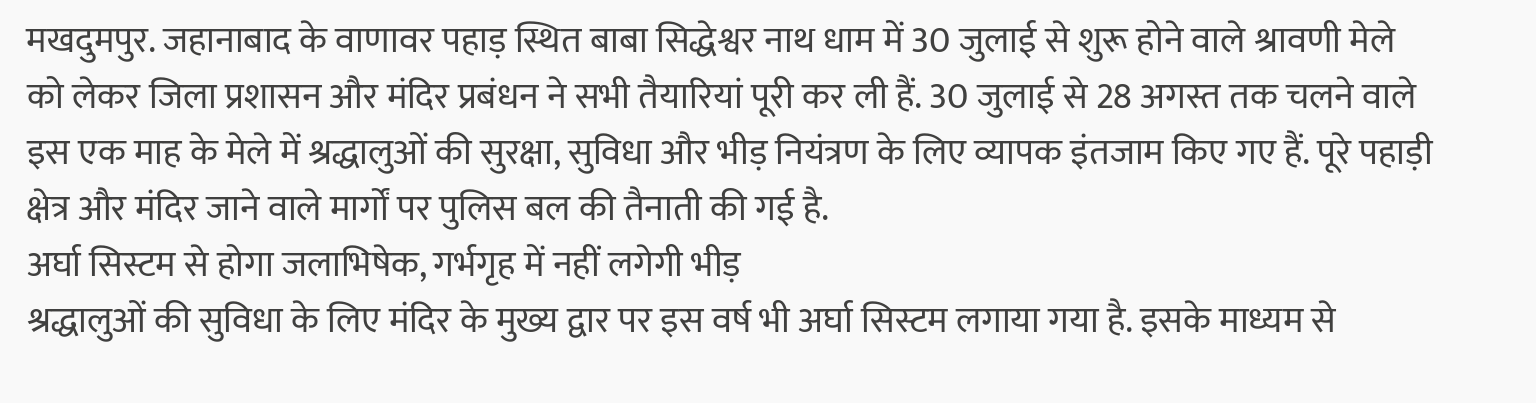मखदुमपुर. जहानाबाद के वाणावर पहाड़ स्थित बाबा सिद्धेश्वर नाथ धाम में 30 जुलाई से शुरू होने वाले श्रावणी मेले को लेकर जिला प्रशासन और मंदिर प्रबंधन ने सभी तैयारियां पूरी कर ली हैं. 30 जुलाई से 28 अगस्त तक चलने वाले इस एक माह के मेले में श्रद्धालुओं की सुरक्षा, सुविधा और भीड़ नियंत्रण के लिए व्यापक इंतजाम किए गए हैं. पूरे पहाड़ी क्षेत्र और मंदिर जाने वाले मार्गों पर पुलिस बल की तैनाती की गई है.
अर्घा सिस्टम से होगा जलाभिषेक, गर्भगृह में नहीं लगेगी भीड़
श्रद्धालुओं की सुविधा के लिए मंदिर के मुख्य द्वार पर इस वर्ष भी अर्घा सिस्टम लगाया गया है. इसके माध्यम से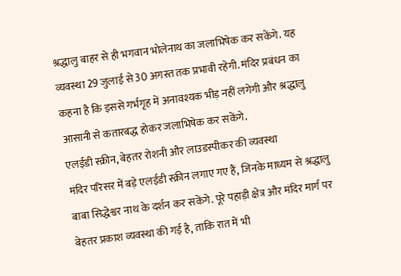श्रद्धालु बाहर से ही भगवान भोलेनाथ का जलाभिषेक कर सकेंगे. यह व्यवस्था 29 जुलाई से 30 अगस्त तक प्रभावी रहेगी. मंदिर प्रबंधन का कहना है कि इससे गर्भगृह में अनावश्यक भीड़ नहीं लगेगी और श्रद्धालु आसानी से कतारबद्ध होकर जलाभिषेक कर सकेंगे.
एलईडी स्क्रीन, बेहतर रोशनी और लाउडस्पीकर की व्यवस्था
मंदिर परिसर में बड़े एलईडी स्क्रीन लगाए गए हैं, जिनके माध्यम से श्रद्धालु बाबा सिद्धेश्वर नाथ के दर्शन कर सकेंगे. पूरे पहाड़ी क्षेत्र और मंदिर मार्ग पर बेहतर प्रकाश व्यवस्था की गई है, ताकि रात में भी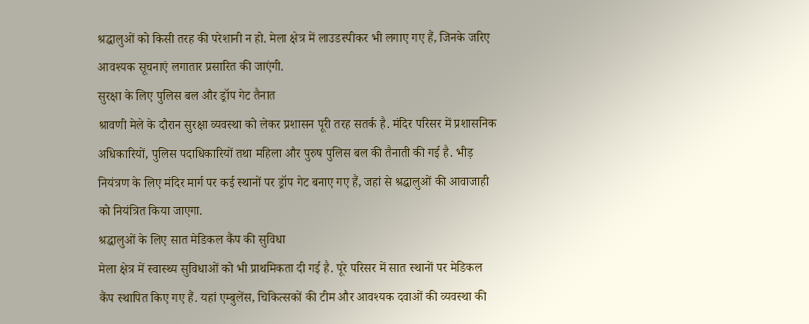श्रद्धालुओं को किसी तरह की परेशानी न हो. मेला क्षेत्र में लाउडस्पीकर भी लगाए गए हैं, जिनके जरिए आवश्यक सूचनाएं लगातार प्रसारित की जाएंगी.
सुरक्षा के लिए पुलिस बल और ड्रॉप गेट तैनात
श्रावणी मेले के दौरान सुरक्षा व्यवस्था को लेकर प्रशासन पूरी तरह सतर्क है. मंदिर परिसर में प्रशासनिक अधिकारियों, पुलिस पदाधिकारियों तथा महिला और पुरुष पुलिस बल की तैनाती की गई है. भीड़ नियंत्रण के लिए मंदिर मार्ग पर कई स्थानों पर ड्रॉप गेट बनाए गए हैं, जहां से श्रद्धालुओं की आवाजाही को नियंत्रित किया जाएगा.
श्रद्धालुओं के लिए सात मेडिकल कैंप की सुविधा
मेला क्षेत्र में स्वास्थ्य सुविधाओं को भी प्राथमिकता दी गई है. पूरे परिसर में सात स्थानों पर मेडिकल कैंप स्थापित किए गए हैं. यहां एम्बुलेंस, चिकित्सकों की टीम और आवश्यक दवाओं की व्यवस्था की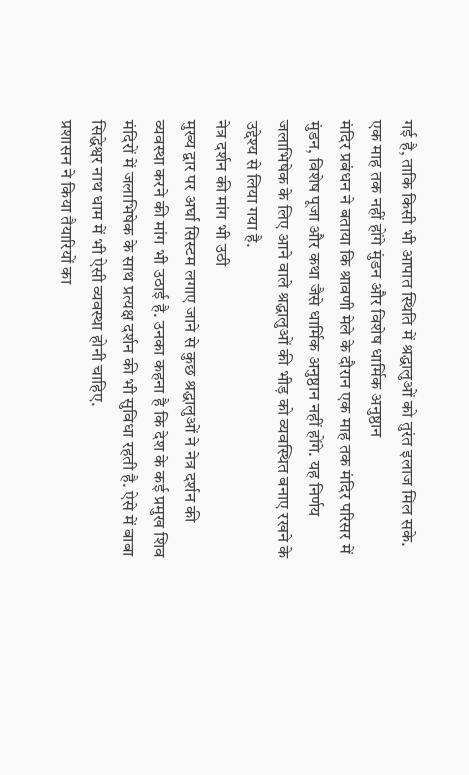गई है, ताकि किसी भी आपात स्थिति में श्रद्धालुओं को तुरंत इलाज मिल सके.
एक माह तक नहीं होंगे मुंडन और विशेष धार्मिक अनुष्ठान
मंदिर प्रबंधन ने बताया कि श्रावणी मेले के दौरान एक माह तक मंदिर परिसर में मुंडन, विशेष पूजा और कथा जैसे धार्मिक अनुष्ठान नहीं होंगे. यह निर्णय जलाभिषेक के लिए आने वाले श्रद्धालुओं की भीड़ को व्यवस्थित बनाए रखने के उद्देश्य से लिया गया है.
नेत्र दर्शन की मांग भी उठी
मुख्य द्वार पर अर्घा सिस्टम लगाए जाने से कुछ श्रद्धालुओं ने नेत्र दर्शन की व्यवस्था करने की मांग भी उठाई है. उनका कहना है कि देश के कई प्रमुख शिव मंदिरों में जलाभिषेक के साथ प्रत्यक्ष दर्शन की भी सुविधा रहती है. ऐसे में बाबा सिद्धेश्वर नाथ धाम में भी ऐसी व्यवस्था होनी चाहिए.
प्रशासन ने किया तैयारियों का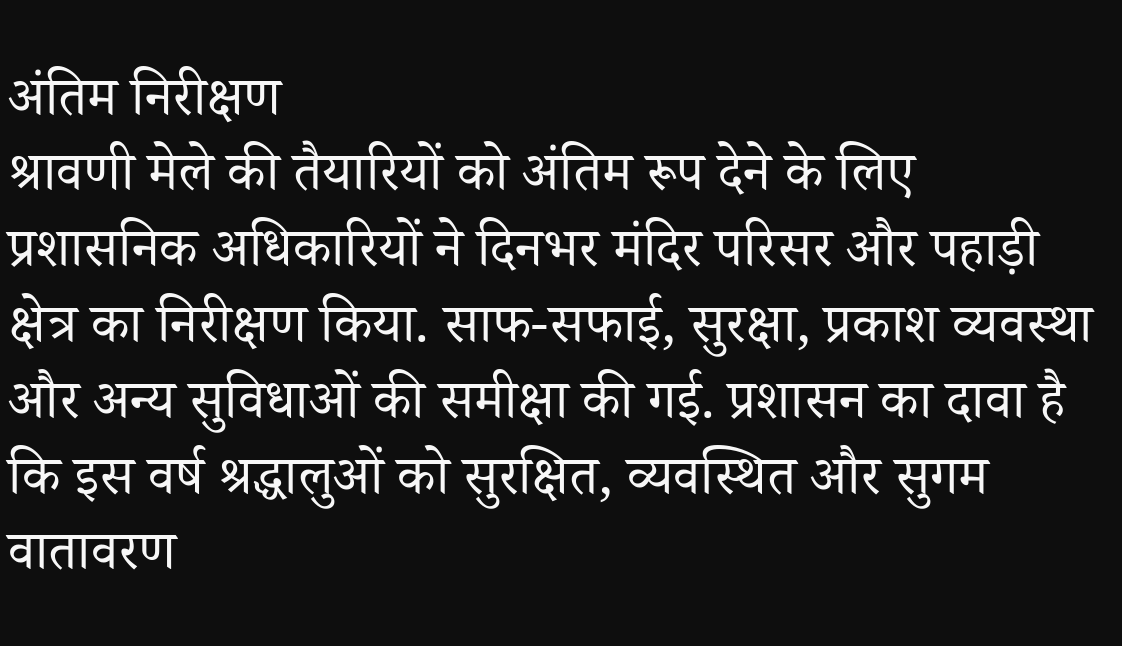अंतिम निरीक्षण
श्रावणी मेले की तैयारियों को अंतिम रूप देने के लिए प्रशासनिक अधिकारियों ने दिनभर मंदिर परिसर और पहाड़ी क्षेत्र का निरीक्षण किया. साफ-सफाई, सुरक्षा, प्रकाश व्यवस्था और अन्य सुविधाओं की समीक्षा की गई. प्रशासन का दावा है कि इस वर्ष श्रद्धालुओं को सुरक्षित, व्यवस्थित और सुगम वातावरण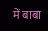में बाबा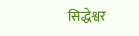सिद्धेश्वर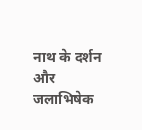नाथ के दर्शन और जलाभिषेक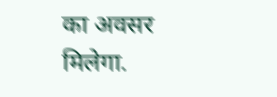का अवसर मिलेगा.